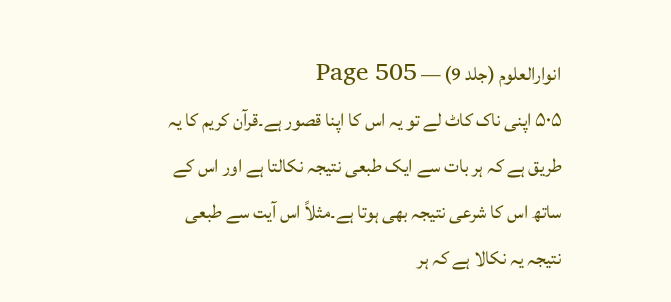انوارالعلوم (جلد 9) — Page 505
۵۰۵ اپنی ناک کاٹ لے تو یہ اس کا اپنا قصور ہے۔قرآن کریم کا یہ طریق ہے کہ ہر بات سے ایک طبعی نتیجہ نکالتا ہے اور اس کے ساتھ اس کا شرعی نتیجہ بھی ہوتا ہے۔مثلاً اس آیت سے طبعی نتیجہ یہ نکالا ہے کہ ہر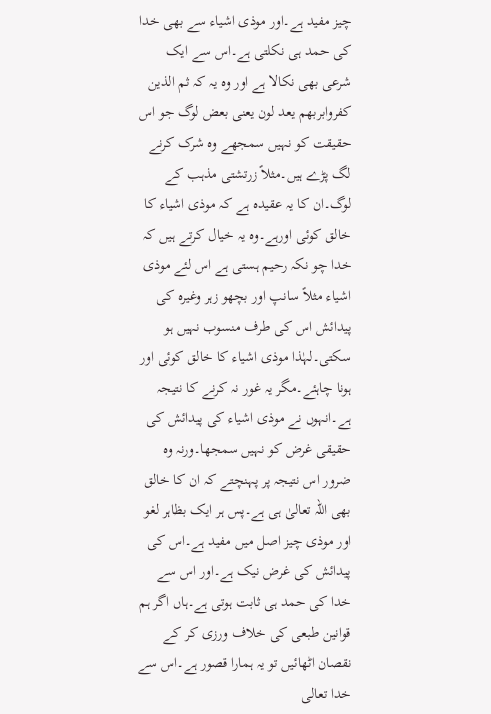چیز مفید ہے۔اور موذی اشیاء سے بھی خدا کی حمد ہی نکلتی ہے۔اس سے ایک شرعی بھی نکالا ہے اور وہ یہ کہ ثم الذين کفروابربهم یعد لون یعنی بعض لوگ جو اس حقیقت کو نہیں سمجھے وہ شرک کرنے لگ پڑے ہیں۔مثلاً زرتشتی مذہب کے لوگ۔ان کا یہ عقیدہ ہے کہ موذی اشیاء کا خالق کوئی اورہے۔وہ یہ خیال کرتے ہیں کہ خدا چو نکہ رحیم ہستی ہے اس لئے موذی اشیاء مثلاً سانپ اور بچھو زہر وغیرہ کی پیدائش اس کی طرف منسوب نہیں ہو سکتی۔لہٰذا موذی اشیاء کا خالق کوئی اور ہونا چاہئے۔مگر یہ غور نہ کرنے کا نتیجہ ہے۔انہوں نے موذی اشیاء کی پیدائش کی حقیقی غرض کو نہیں سمجھا۔ورنہ وہ ضرور اس نتیجہ پر پہنچتے کہ ان کا خالق بھی اللہ تعالیٰ ہی ہے۔پس ہر ایک بظاہر لغو اور موذی چیز اصل میں مفید ہے۔اس کی پیدائش کی غرض نیک ہے۔اور اس سے خدا کی حمد ہی ثابت ہوتی ہے۔ہاں اگر ہم قوانین طبعی کی خلاف ورزی کر کے نقصان اٹھائیں تو یہ ہمارا قصور ہے۔اس سے خدا تعالی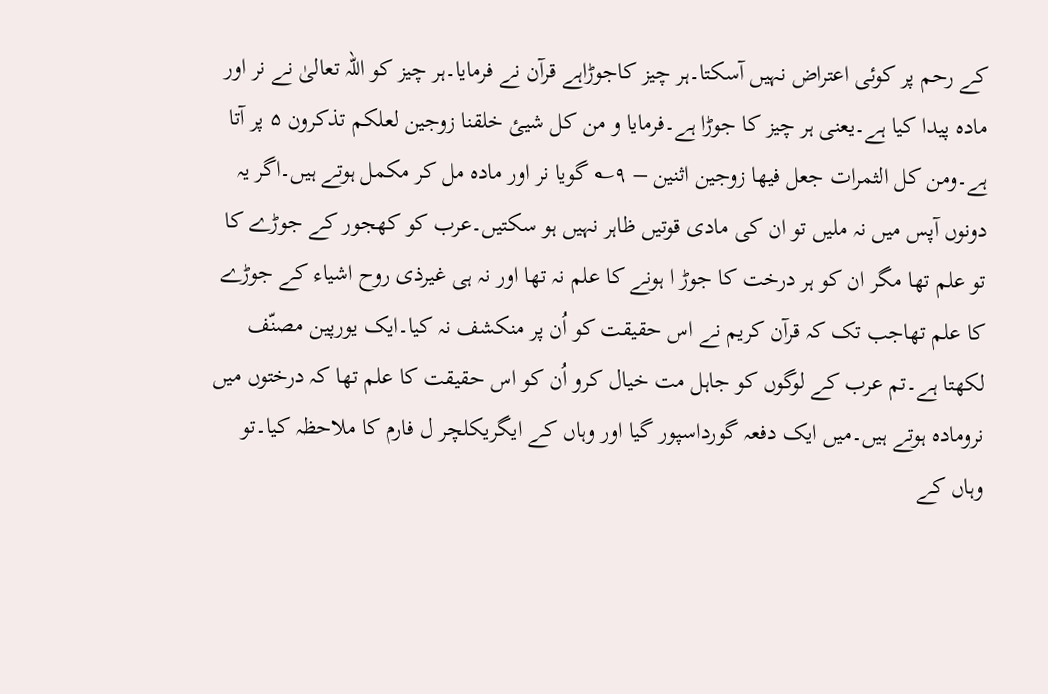کے رحم پر کوئی اعتراض نہیں آسکتا۔ہر چیز کاجوڑاہے قرآن نے فرمایا۔ہر چیز کو اللہ تعالیٰ نے نر اور مادہ پیدا کیا ہے۔یعنی ہر چیز کا جوڑا ہے۔فرمایا و من كل شيئ خلقنا زوجين لعلکم تذكرون ۵ پر آتا ہے۔ومن كل الثمرات جعل فيها زوجين اثنين – ۹؎ گویا نر اور مادہ مل کر مکمل ہوتے ہیں۔اگر یہ دونوں آپس میں نہ ملیں تو ان کی مادی قوتیں ظاہر نہیں ہو سکتیں۔عرب کو کھجور کے جوڑے کا تو علم تھا مگر ان کو ہر درخت کا جوڑ ا ہونے کا علم نہ تھا اور نہ ہی غیرذی روح اشیاء کے جوڑے کا علم تھاجب تک کہ قرآن کریم نے اس حقیقت کو اُن پر منکشف نہ کیا۔ایک یورپین مصنّف لکھتا ہے۔تم عرب کے لوگوں کو جاہل مت خیال کرو اُن کو اس حقیقت کا علم تھا کہ درختوں میں نرومادہ ہوتے ہیں۔میں ایک دفعہ گورداسپور گیا اور وہاں کے ایگریکلچر ل فارم کا ملاحظہ کیا۔تو وہاں کے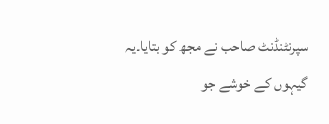سپرنٹنڈنٹ صاحب نے مجھ کو بتایا۔یہ گیہوں کے خوشے جو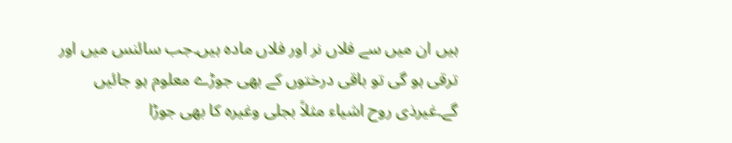ہیں ان میں سے فلاں نر اور فلاں مادہ ہیں۔جب سائنس میں اور ترقی ہو گی تو باقی درختوں کے بھی جوڑے معلوم ہو جائیں گے۔غیرذی روح اشیاء مثلاً بجلی وغیرہ کا بھی جوڑا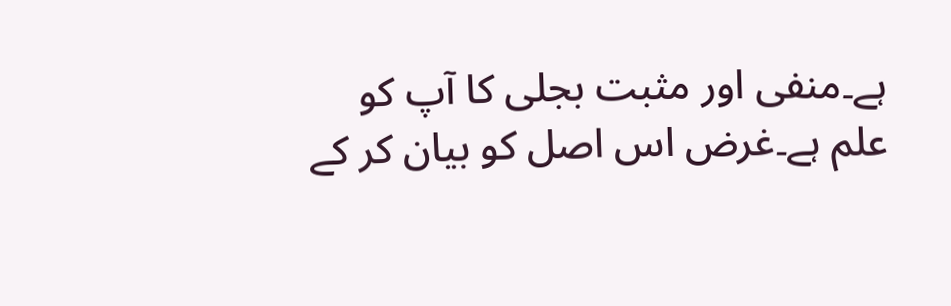ہے۔منفی اور مثبت بجلی کا آپ کو علم ہے۔غرض اس اصل کو بیان کر کے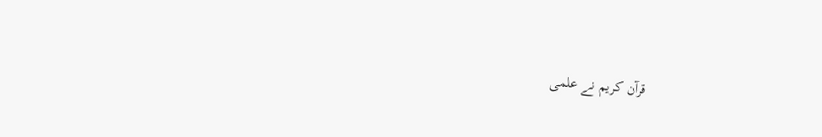قرآن کریم نے علمی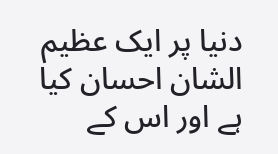دنیا پر ایک عظیم الشان احسان کیا ہے اور اس کے